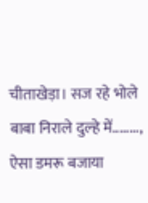चीताखेड़ा। सज रहे भोले बाबा निराले दुल्हे में........, ऐसा डमरू बजाया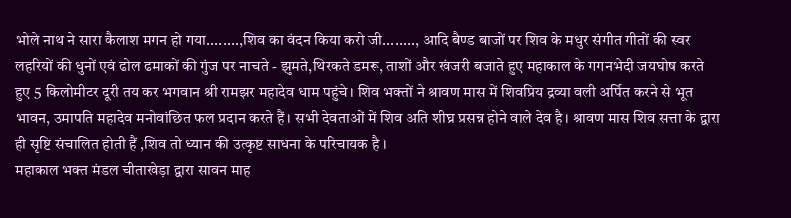भोले नाथ ने सारा कैलाश मगन हो गया........,शिव का वंदन किया करो जी........, आदि बैण्ड बाजों पर शिव के मधुर संगीत गीतों की स्वर लहरियों की धुनों एवं ढोल ढमाकों की गुंज पर नाचते - झुमते,थिरकते डमरू, ताशों और खंजरी बजाते हुए महाकाल के गगनभेदी जयघोष करते हुए 5 किलोमीटर दूरी तय कर भगवान श्री रामझर महादेव धाम पहुंचे। शिव भक्तों ने श्रावण मास में शिवप्रिय द्रव्या वली अर्पित करने से भूत भावन, उमापति महादेव मनोवांछित फल प्रदान करते हैं। सभी देवताओं में शिव अति शीघ्र प्रसन्न होने वाले देव है। श्रावण मास शिव सत्ता के द्वारा ही सृष्टि संचालित होती हैं ,शिव तो ध्यान की उत्कृष्ट साधना के परिचायक है ।
महाकाल भक्त मंडल चीताखेड़ा द्वारा सावन माह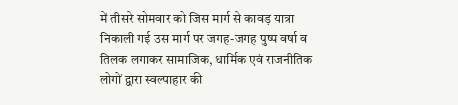में तीसरे सोमवार को जिस मार्ग से कावड़ यात्रा निकाली गई उस मार्ग पर जगह-जगह पुष्प वर्षा व तिलक लगाकर सामाजिक, धार्मिक एवं राजनीतिक लोगों द्वारा स्वल्पाहार की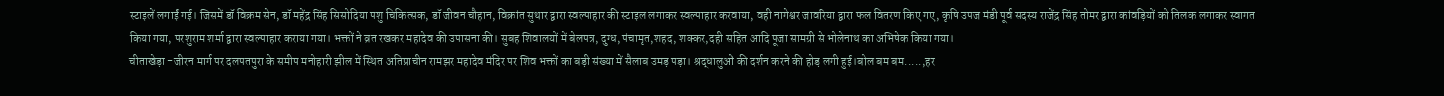स्टाइलें लगाईं गई। जिसमें डॉ विक्रम सेन, डॉ महेंद्र सिंह सिसोदिया पशु चिकित्सक, डॉ जीवन चौहान, विक्रांत सुथार द्वारा स्वल्पाहार की स्टाइल लगाकर स्वल्पाहार करवाया, वही नागेश्वर जावरिया द्वारा फल वितरण किए गए, कृषि उपज मंडी पूर्व सदस्य राजेंद्र सिंह तोमर द्वारा कांवड़ियों को तिलक लगाकर स्वागत किया गया, परशुराम शर्मा द्वारा स्वल्पाहार कराया गया। भक्तों ने व्रत रखकर महादेव की उपासना की। सुबह शिवालयों में बेलपत्र, दुग्ध, पंचामृत,शहद, शक्कर,दही सहित आदि पूजा सामग्री से भोलेनाथ का अभिषेक किया गया।
चीताखेड़ा -जीरन मार्ग पर दलपतपुरा के समीप मनोहारी झील में स्थित अतिप्राचीन रामझर महादेव मंदिर पर शिव भक्तों का बड़ी संख्या में सैलाब उमड़ पड़ा। श्रद्धालुओं की दर्शन करने की होड़ लगी हुई।बोल बम बम.....,हर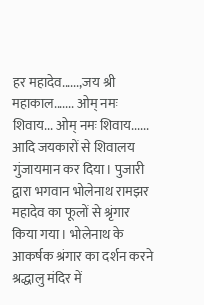हर महादेव......,जय श्री महाकाल....... ओम् नमः शिवाय... ओम् नमः शिवाय...... आदि जयकारों से शिवालय गुंजायमान कर दिया। पुजारी द्वारा भगवान भोलेनाथ रामझर महादेव का फूलों से श्रृंगार किया गया। भोलेनाथ के आकर्षक श्रंगार का दर्शन करने श्रद्धालु मंदिर में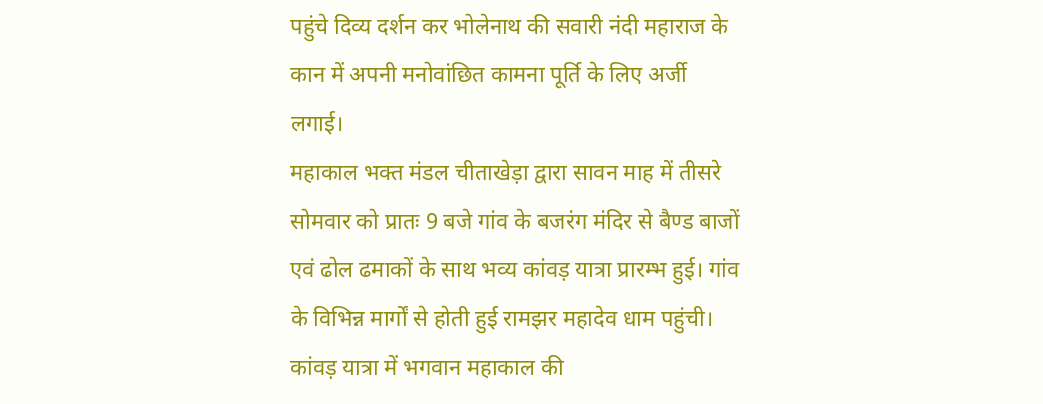पहुंचे दिव्य दर्शन कर भोलेनाथ की सवारी नंदी महाराज के कान में अपनी मनोवांछित कामना पूर्ति के लिए अर्जी लगाई।
महाकाल भक्त मंडल चीताखेड़ा द्वारा सावन माह में तीसरे सोमवार को प्रातः 9 बजे गांव के बजरंग मंदिर से बैण्ड बाजों एवं ढोल ढमाकों के साथ भव्य कांवड़ यात्रा प्रारम्भ हुई। गांव के विभिन्न मार्गों से होती हुई रामझर महादेव धाम पहुंची। कांवड़ यात्रा में भगवान महाकाल की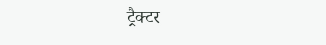ट्रैक्टर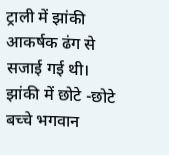ट्राली में झांकी आकर्षक ढंग से सजाई गई थी। झांकी में छोटे -छोटे बच्चे भगवान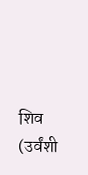शिव (उर्वंशी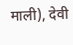माली), देवी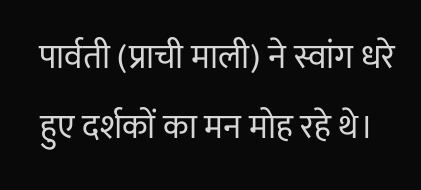पार्वती (प्राची माली) ने स्वांग धरे हुए दर्शकों का मन मोह रहे थे।